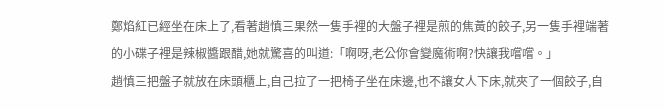鄭焰紅已經坐在床上了,看著趙慎三果然一隻手裡的大盤子裡是煎的焦黃的餃子,另一隻手裡端著的小碟子裡是辣椒醬跟醋,她就驚喜的叫道:「啊呀,老公你會變魔術啊?快讓我嚐嚐。」
趙慎三把盤子就放在床頭櫃上,自己拉了一把椅子坐在床邊,也不讓女人下床,就夾了一個餃子,自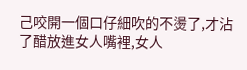己咬開一個口仔細吹的不燙了,才沾了醋放進女人嘴裡,女人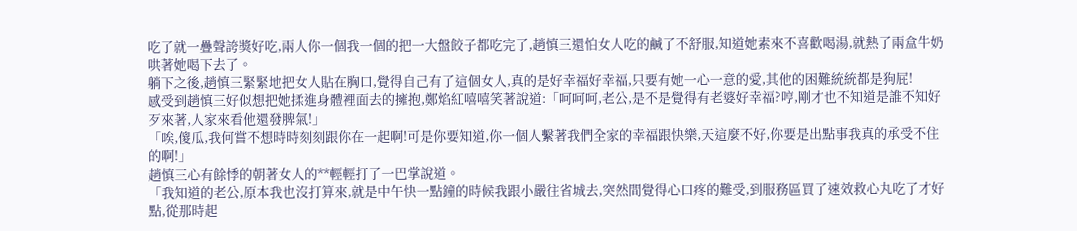吃了就一疊聲誇獎好吃,兩人你一個我一個的把一大盤餃子都吃完了,趙慎三還怕女人吃的鹹了不舒服,知道她素來不喜歡喝湯,就熱了兩盒牛奶哄著她喝下去了。
躺下之後,趙慎三緊緊地把女人貼在胸口,覺得自己有了這個女人,真的是好幸福好幸福,只要有她一心一意的愛,其他的困難統統都是狗屁!
感受到趙慎三好似想把她揉進身體裡面去的擁抱,鄭焰紅嘻嘻笑著說道:「呵呵呵,老公,是不是覺得有老婆好幸福?哼,剛才也不知道是誰不知好歹來著,人家來看他還發脾氣!」
「唉,傻瓜,我何嘗不想時時刻刻跟你在一起啊!可是你要知道,你一個人繫著我們全家的幸福跟快樂,天這麼不好,你要是出點事我真的承受不住的啊!」
趙慎三心有餘悸的朝著女人的**輕輕打了一巴掌說道。
「我知道的老公,原本我也沒打算來,就是中午快一點鐘的時候我跟小嚴往省城去,突然間覺得心口疼的難受,到服務區買了速效救心丸吃了才好點,從那時起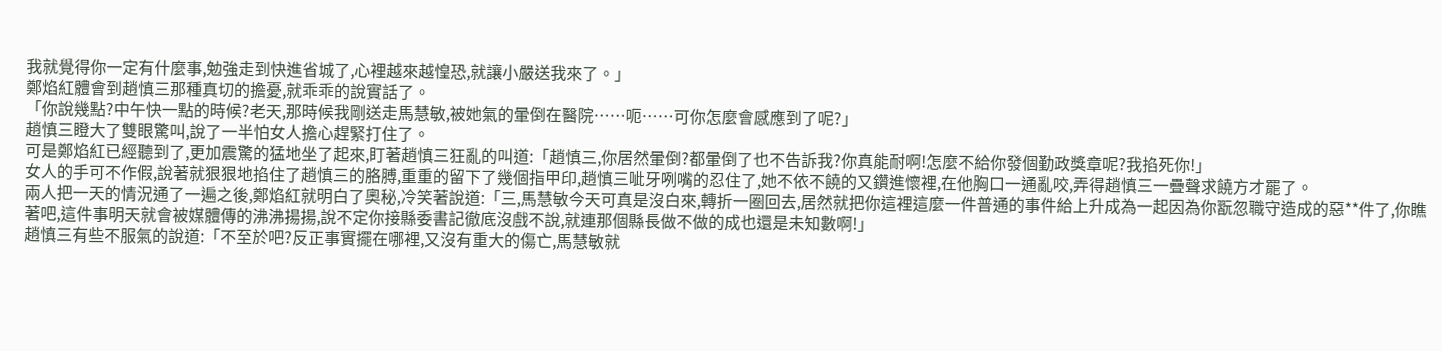我就覺得你一定有什麼事,勉強走到快進省城了,心裡越來越惶恐,就讓小嚴送我來了。」
鄭焰紅體會到趙慎三那種真切的擔憂,就乖乖的說實話了。
「你說幾點?中午快一點的時候?老天,那時候我剛送走馬慧敏,被她氣的暈倒在醫院……呃……可你怎麼會感應到了呢?」
趙慎三瞪大了雙眼驚叫,說了一半怕女人擔心趕緊打住了。
可是鄭焰紅已經聽到了,更加震驚的猛地坐了起來,盯著趙慎三狂亂的叫道:「趙慎三,你居然暈倒?都暈倒了也不告訴我?你真能耐啊!怎麼不給你發個勤政獎章呢?我掐死你!」
女人的手可不作假,說著就狠狠地掐住了趙慎三的胳膊,重重的留下了幾個指甲印,趙慎三呲牙咧嘴的忍住了,她不依不饒的又鑽進懷裡,在他胸口一通亂咬,弄得趙慎三一疊聲求饒方才罷了。
兩人把一天的情況通了一遍之後,鄭焰紅就明白了奧秘,冷笑著說道:「三,馬慧敏今天可真是沒白來,轉折一圈回去,居然就把你這裡這麼一件普通的事件給上升成為一起因為你翫忽職守造成的惡**件了,你瞧著吧,這件事明天就會被媒體傳的沸沸揚揚,說不定你接縣委書記徹底沒戲不說,就連那個縣長做不做的成也還是未知數啊!」
趙慎三有些不服氣的說道:「不至於吧?反正事實擺在哪裡,又沒有重大的傷亡,馬慧敏就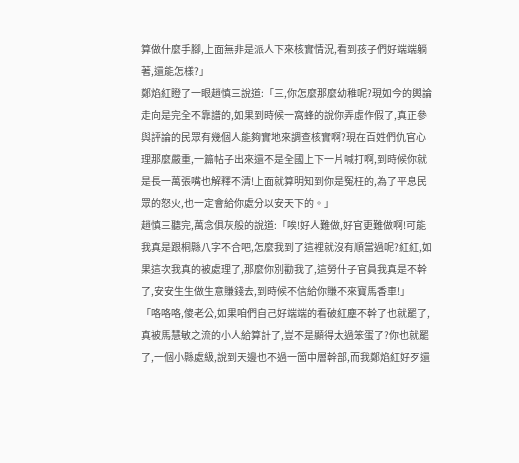算做什麼手腳,上面無非是派人下來核實情況,看到孩子們好端端躺著,還能怎樣?」
鄭焰紅瞪了一眼趙慎三說道:「三,你怎麼那麼幼稚呢?現如今的輿論走向是完全不靠譜的,如果到時候一窩蜂的說你弄虛作假了,真正參與評論的民眾有幾個人能夠實地來調查核實啊?現在百姓們仇官心理那麼嚴重,一篇帖子出來還不是全國上下一片喊打啊,到時候你就是長一萬張嘴也解釋不清!上面就算明知到你是冤枉的,為了平息民眾的怒火,也一定會給你處分以安天下的。」
趙慎三聽完,萬念俱灰般的說道:「唉!好人難做,好官更難做啊!可能我真是跟桐縣八字不合吧,怎麼我到了這裡就沒有順當過呢?紅紅,如果這次我真的被處理了,那麼你別勸我了,這勞什子官員我真是不幹了,安安生生做生意賺錢去,到時候不信給你賺不來寶馬香車!」
「咯咯咯,傻老公,如果咱們自己好端端的看破紅塵不幹了也就罷了,真被馬慧敏之流的小人給算計了,豈不是顯得太過笨蛋了?你也就罷了,一個小縣處級,說到天邊也不過一箇中層幹部,而我鄭焰紅好歹還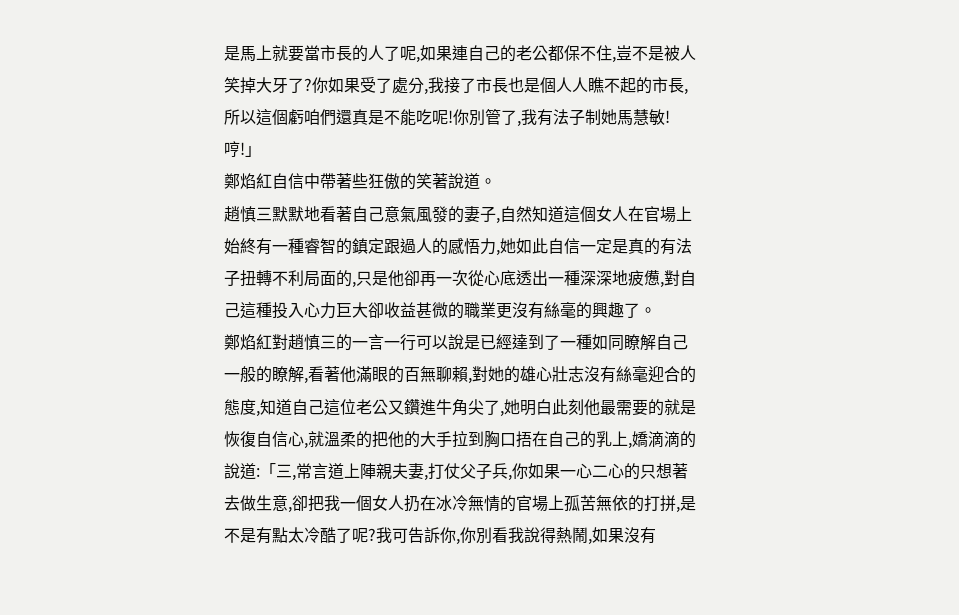是馬上就要當市長的人了呢,如果連自己的老公都保不住,豈不是被人笑掉大牙了?你如果受了處分,我接了市長也是個人人瞧不起的市長,所以這個虧咱們還真是不能吃呢!你別管了,我有法子制她馬慧敏!哼!」
鄭焰紅自信中帶著些狂傲的笑著說道。
趙慎三默默地看著自己意氣風發的妻子,自然知道這個女人在官場上始終有一種睿智的鎮定跟過人的感悟力,她如此自信一定是真的有法子扭轉不利局面的,只是他卻再一次從心底透出一種深深地疲憊,對自己這種投入心力巨大卻收益甚微的職業更沒有絲毫的興趣了。
鄭焰紅對趙慎三的一言一行可以說是已經達到了一種如同瞭解自己一般的瞭解,看著他滿眼的百無聊賴,對她的雄心壯志沒有絲毫迎合的態度,知道自己這位老公又鑽進牛角尖了,她明白此刻他最需要的就是恢復自信心,就溫柔的把他的大手拉到胸口捂在自己的乳上,嬌滴滴的說道:「三,常言道上陣親夫妻,打仗父子兵,你如果一心二心的只想著去做生意,卻把我一個女人扔在冰冷無情的官場上孤苦無依的打拼,是不是有點太冷酷了呢?我可告訴你,你別看我說得熱鬧,如果沒有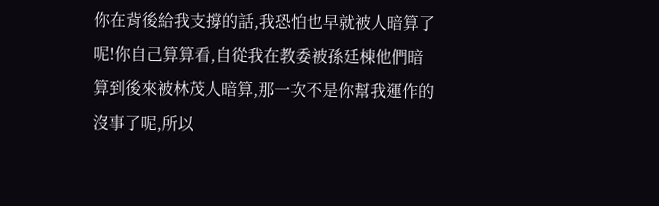你在背後給我支撐的話,我恐怕也早就被人暗算了呢!你自己算算看,自從我在教委被孫廷棟他們暗算到後來被林茂人暗算,那一次不是你幫我運作的沒事了呢,所以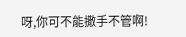呀,你可不能撒手不管啊!